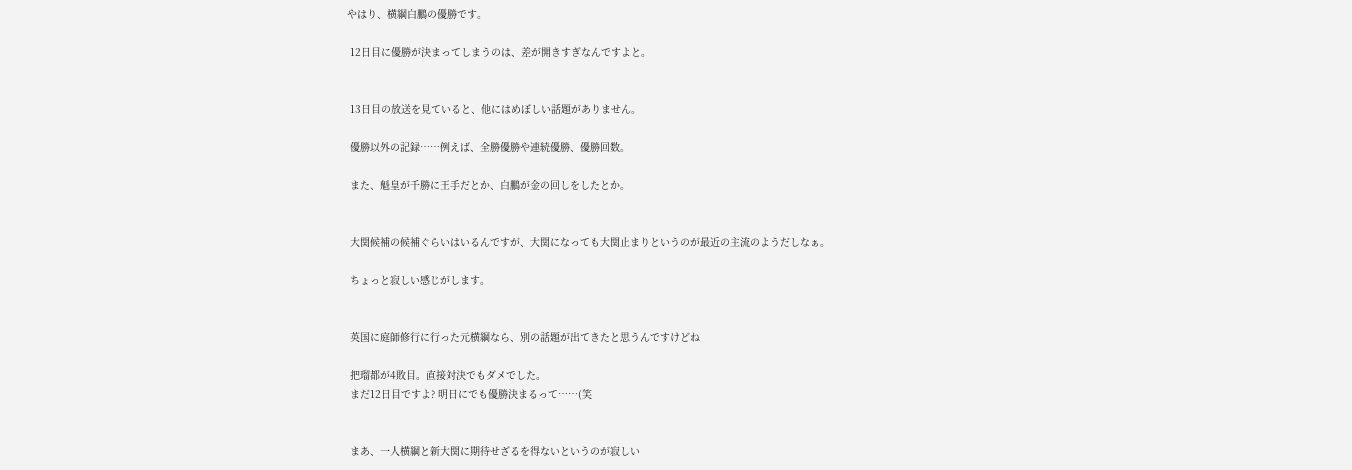やはり、横綱白鵬の優勝です。

 12日目に優勝が決まってしまうのは、差が開きすぎなんですよと。


 13日目の放送を見ていると、他にはめぼしい話題がありません。

 優勝以外の記録……例えば、全勝優勝や連続優勝、優勝回数。

 また、魁皇が千勝に王手だとか、白鵬が金の回しをしたとか。


 大関候補の候補ぐらいはいるんですが、大関になっても大関止まりというのが最近の主流のようだしなぁ。

 ちょっと寂しい感じがします。


 英国に庭師修行に行った元横綱なら、別の話題が出てきたと思うんですけどね

 把瑠都が4敗目。直接対決でもダメでした。
 まだ12日目ですよ? 明日にでも優勝決まるって……(笑


 まあ、一人横綱と新大関に期待せざるを得ないというのが寂しい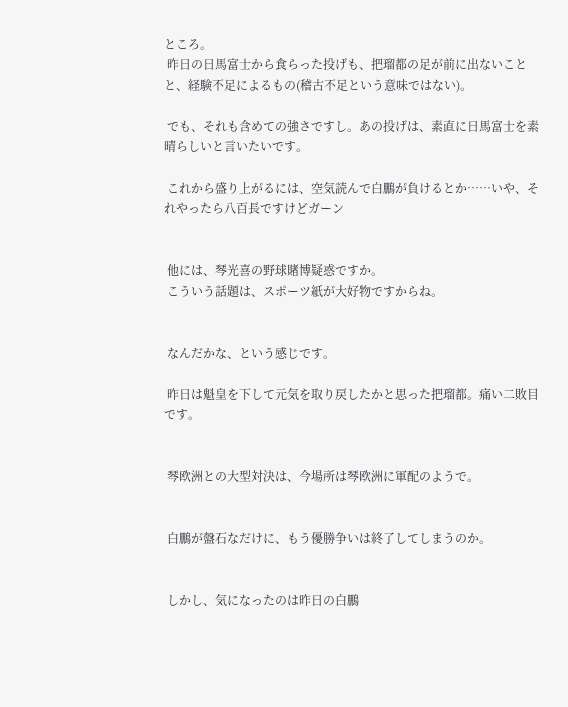ところ。
 昨日の日馬富士から食らった投げも、把瑠都の足が前に出ないことと、経験不足によるもの(稽古不足という意味ではない)。

 でも、それも含めての強さですし。あの投げは、素直に日馬富士を素晴らしいと言いたいです。

 これから盛り上がるには、空気読んで白鵬が負けるとか……いや、それやったら八百長ですけどガーン


 他には、琴光喜の野球賭博疑惑ですか。
 こういう話題は、スポーツ紙が大好物ですからね。


 なんだかな、という感じです。

 昨日は魁皇を下して元気を取り戻したかと思った把瑠都。痛い二敗目です。


 琴欧洲との大型対決は、今場所は琴欧洲に軍配のようで。


 白鵬が盤石なだけに、もう優勝争いは終了してしまうのか。


 しかし、気になったのは昨日の白鵬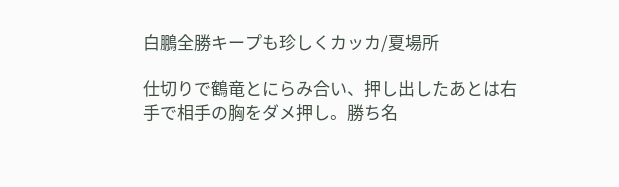白鵬全勝キープも珍しくカッカ/夏場所

仕切りで鶴竜とにらみ合い、押し出したあとは右手で相手の胸をダメ押し。勝ち名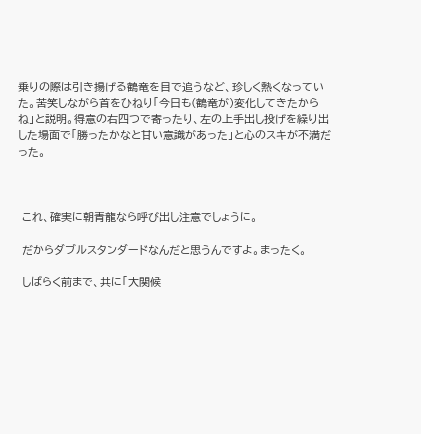乗りの際は引き揚げる鶴竜を目で追うなど、珍しく熱くなっていた。苦笑しながら首をひねり「今日も(鶴竜が)変化してきたからね」と説明。得意の右四つで寄ったり、左の上手出し投げを繰り出した場面で「勝ったかなと甘い意識があった」と心のスキが不満だった。



 これ、確実に朝青龍なら呼び出し注意でしょうに。

 だからダブルスタンダードなんだと思うんですよ。まったく。

 しばらく前まで、共に「大関候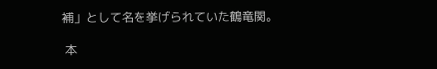補」として名を挙げられていた鶴竜関。

 本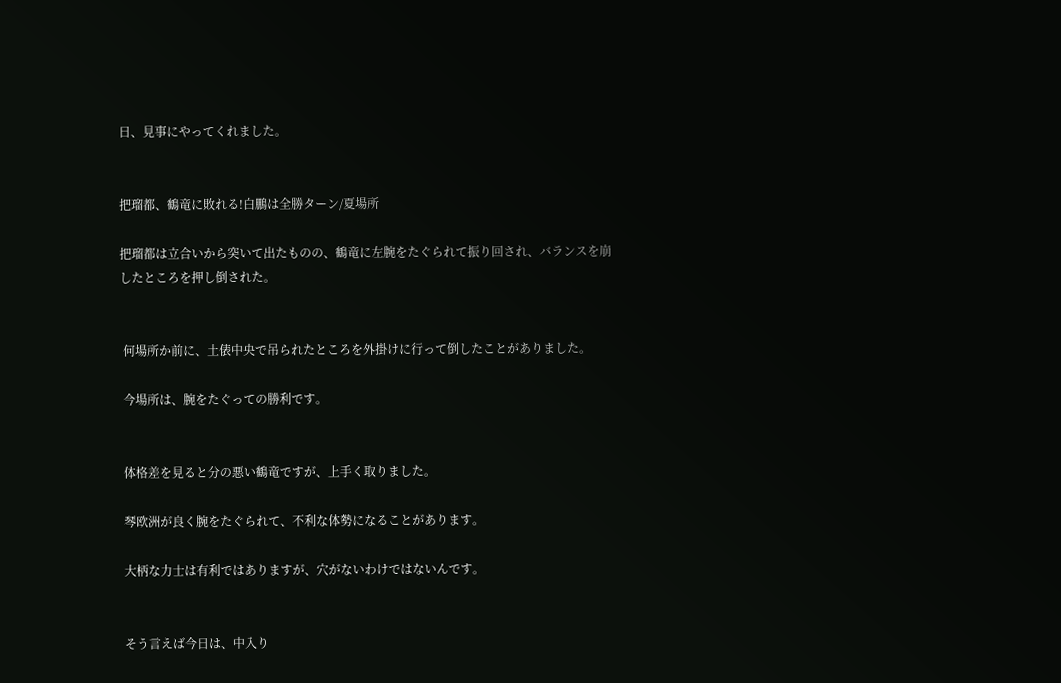日、見事にやってくれました。


把瑠都、鶴竜に敗れる!白鵬は全勝ターン/夏場所

把瑠都は立合いから突いて出たものの、鶴竜に左腕をたぐられて振り回され、バランスを崩したところを押し倒された。


 何場所か前に、土俵中央で吊られたところを外掛けに行って倒したことがありました。

 今場所は、腕をたぐっての勝利です。


 体格差を見ると分の悪い鶴竜ですが、上手く取りました。

 琴欧洲が良く腕をたぐられて、不利な体勢になることがあります。

 大柄な力士は有利ではありますが、穴がないわけではないんです。


 そう言えば今日は、中入り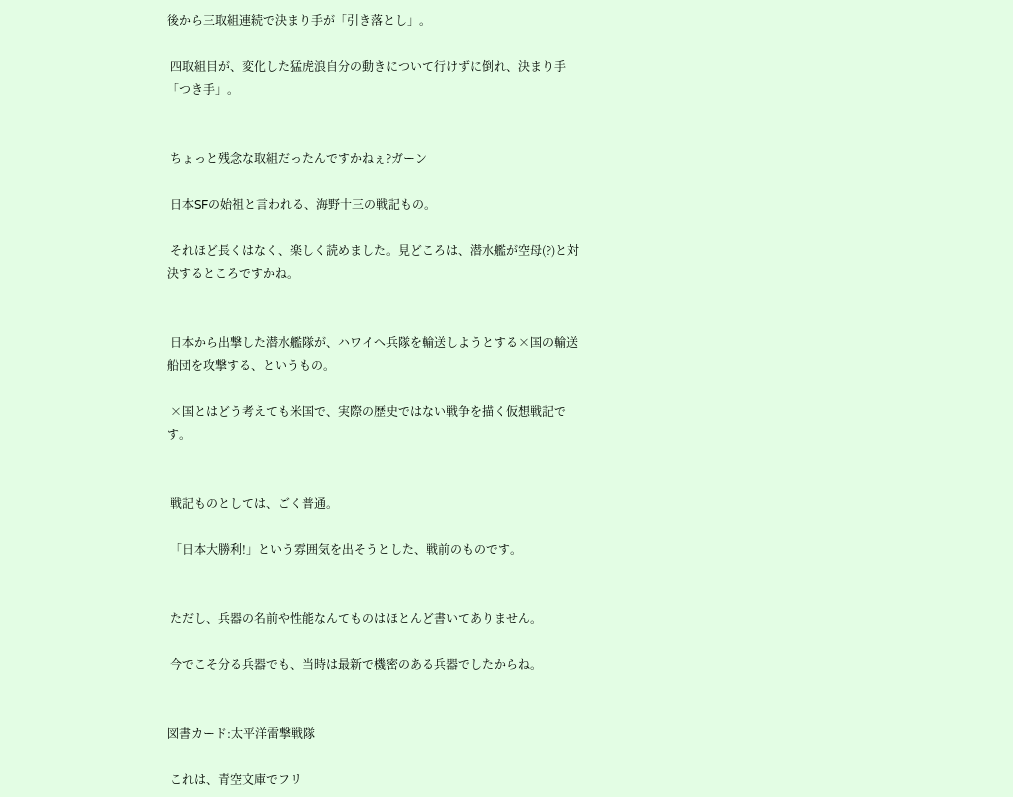後から三取組連続で決まり手が「引き落とし」。

 四取組目が、変化した猛虎浪自分の動きについて行けずに倒れ、決まり手「つき手」。


 ちょっと残念な取組だったんですかねぇ?ガーン

 日本SFの始祖と言われる、海野十三の戦記もの。

 それほど長くはなく、楽しく読めました。見どころは、潜水艦が空母(?)と対決するところですかね。


 日本から出撃した潜水艦隊が、ハワイへ兵隊を輸送しようとする×国の輸送船団を攻撃する、というもの。

 ×国とはどう考えても米国で、実際の歴史ではない戦争を描く仮想戦記です。


 戦記ものとしては、ごく普通。

 「日本大勝利!」という雰囲気を出そうとした、戦前のものです。


 ただし、兵器の名前や性能なんてものはほとんど書いてありません。

 今でこそ分る兵器でも、当時は最新で機密のある兵器でしたからね。


図書カード:太平洋雷撃戦隊

 これは、青空文庫でフリ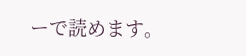ーで読めます。